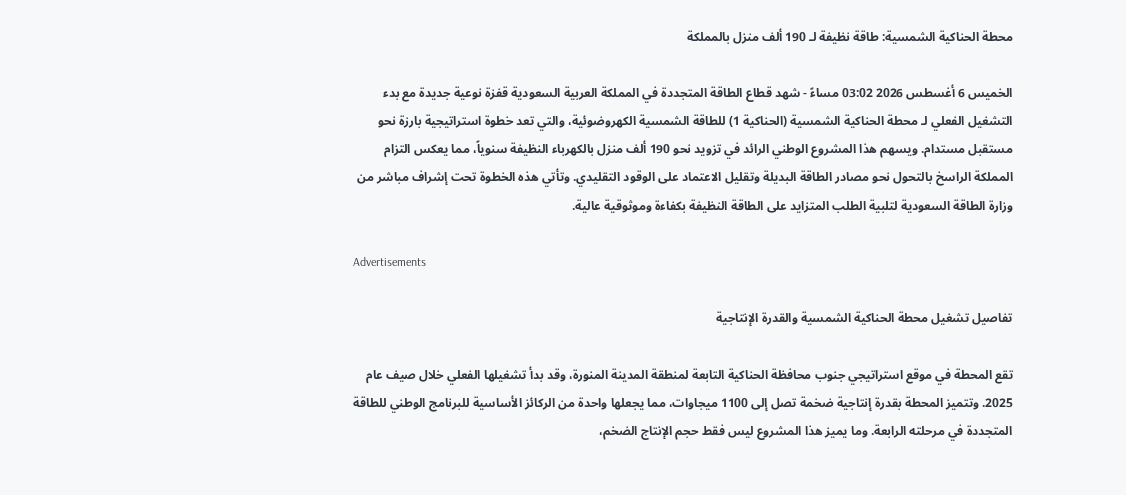محطة الحناكية الشمسية: طاقة نظيفة لـ 190 ألف منزل بالمملكة

الخميس 6 أغسطس 2026 03:02 مساءً - شهد قطاع الطاقة المتجددة في المملكة العربية السعودية قفزة نوعية جديدة مع بدء التشغيل الفعلي لـ محطة الحناكية الشمسية (الحناكية 1) للطاقة الشمسية الكهروضوئية، والتي تعد خطوة استراتيجية بارزة نحو مستقبل مستدام. ويسهم هذا المشروع الوطني الرائد في تزويد نحو 190 ألف منزل بالكهرباء النظيفة سنوياً، مما يعكس التزام المملكة الراسخ بالتحول نحو مصادر الطاقة البديلة وتقليل الاعتماد على الوقود التقليدي. وتأتي هذه الخطوة تحت إشراف مباشر من وزارة الطاقة السعودية لتلبية الطلب المتزايد على الطاقة النظيفة بكفاءة وموثوقية عالية.

Advertisements

تفاصيل تشغيل محطة الحناكية الشمسية والقدرة الإنتاجية

تقع المحطة في موقع استراتيجي جنوب محافظة الحناكية التابعة لمنطقة المدينة المنورة، وقد بدأ تشغيلها الفعلي خلال صيف عام 2025. وتتميز المحطة بقدرة إنتاجية ضخمة تصل إلى 1100 ميجاوات، مما يجعلها واحدة من الركائز الأساسية للبرنامج الوطني للطاقة المتجددة في مرحلته الرابعة. وما يميز هذا المشروع ليس فقط حجم الإنتاج الضخم،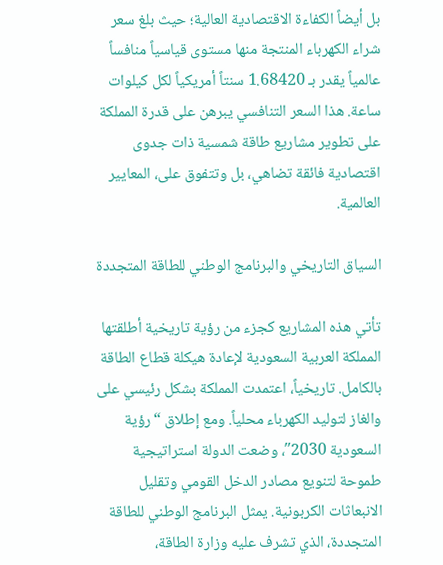بل أيضاً الكفاءة الاقتصادية العالية؛ حيث بلغ سعر شراء الكهرباء المنتجة منها مستوى قياسياً منافساً عالمياً يقدر بـ 1.68420 سنتاً أمريكياً لكل كيلوات ساعة. هذا السعر التنافسي يبرهن على قدرة المملكة على تطوير مشاريع طاقة شمسية ذات جدوى اقتصادية فائقة تضاهي، بل وتتفوق على، المعايير العالمية.

السياق التاريخي والبرنامج الوطني للطاقة المتجددة

تأتي هذه المشاريع كجزء من رؤية تاريخية أطلقتها المملكة العربية السعودية لإعادة هيكلة قطاع الطاقة بالكامل. تاريخياً، اعتمدت المملكة بشكل رئيسي على والغاز لتوليد الكهرباء محلياً. ومع إطلاق “رؤية السعودية 2030″، وضعت الدولة استراتيجية طموحة لتنويع مصادر الدخل القومي وتقليل الانبعاثات الكربونية. يمثل البرنامج الوطني للطاقة المتجددة، الذي تشرف عليه وزارة الطاقة،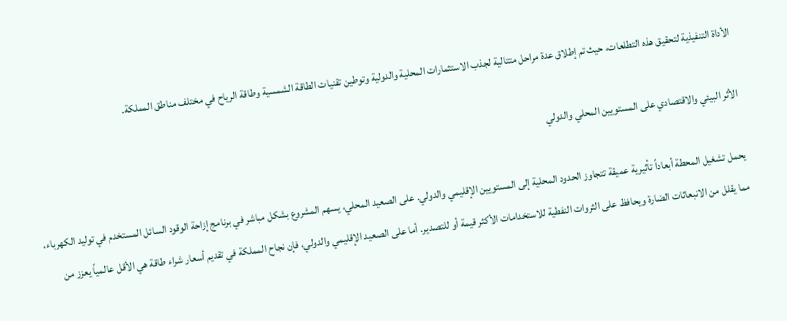الأداة التنفيذية لتحقيق هذه التطلعات، حيث تم إطلاق عدة مراحل متتالية لجذب الاستثمارات المحلية والدولية وتوطين تقنيات الطاقة الشمسية وطاقة الرياح في مختلف مناطق المملكة.

الأثر البيئي والاقتصادي على المستويين المحلي والدولي

يحمل تشغيل المحطة أبعاداً تأثيرية عميقة تتجاوز الحدود المحلية إلى المستويين الإقليمي والدولي. على الصعيد المحلي، يسهم المشروع بشكل مباشر في برنامج إزاحة الوقود السائل المستخدم في توليد الكهرباء، مما يقلل من الانبعاثات الضارة ويحافظ على الثروات النفطية للاستخدامات الأكثر قيمة أو للتصدير. أما على الصعيد الإقليمي والدولي، فإن نجاح المملكة في تقديم أسعار شراء طاقة هي الأقل عالمياً يعزز من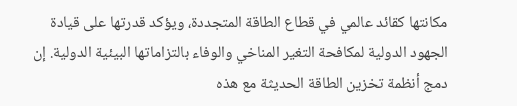مكانتها كقائد عالمي في قطاع الطاقة المتجددة، ويؤكد قدرتها على قيادة الجهود الدولية لمكافحة التغير المناخي والوفاء بالتزاماتها البيئية الدولية. إن دمج أنظمة تخزين الطاقة الحديثة مع هذه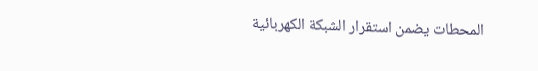المحطات يضمن استقرار الشبكة الكهربائية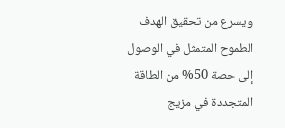ويسرع من تحقيق الهدف الطموح المتمثل في الوصول إلى حصة 50% من الطاقة المتجددة في مزيج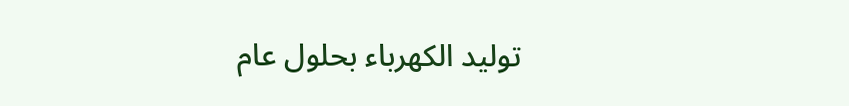توليد الكهرباء بحلول عام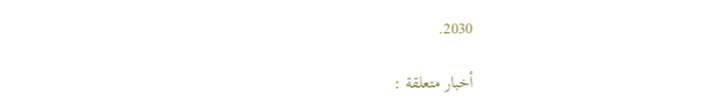2030.

أخبار متعلقة :